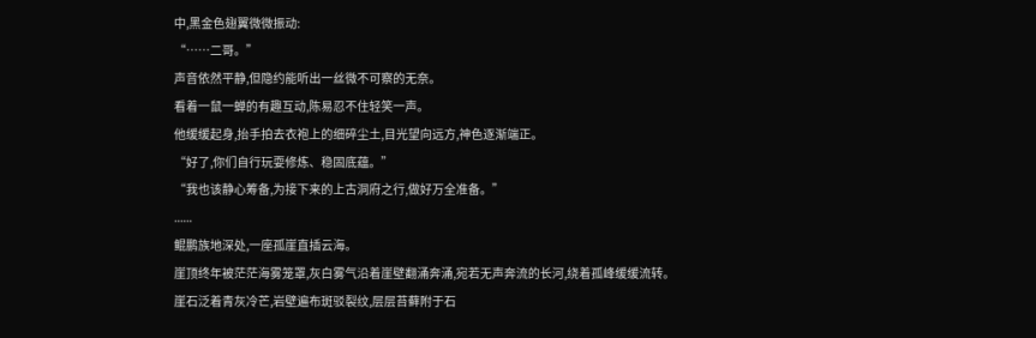中,黑金色翅翼微微振动:
“……二哥。”
声音依然平静,但隐约能听出一丝微不可察的无奈。
看着一鼠一蝉的有趣互动,陈易忍不住轻笑一声。
他缓缓起身,抬手拍去衣袍上的细碎尘土,目光望向远方,神色逐渐端正。
“好了,你们自行玩耍修炼、稳固底蕴。”
“我也该静心筹备,为接下来的上古洞府之行,做好万全准备。”
......
鲲鹏族地深处,一座孤崖直插云海。
崖顶终年被茫茫海雾笼罩,灰白雾气沿着崖壁翻涌奔涌,宛若无声奔流的长河,绕着孤峰缓缓流转。
崖石泛着青灰冷芒,岩壁遍布斑驳裂纹,层层苔藓附于石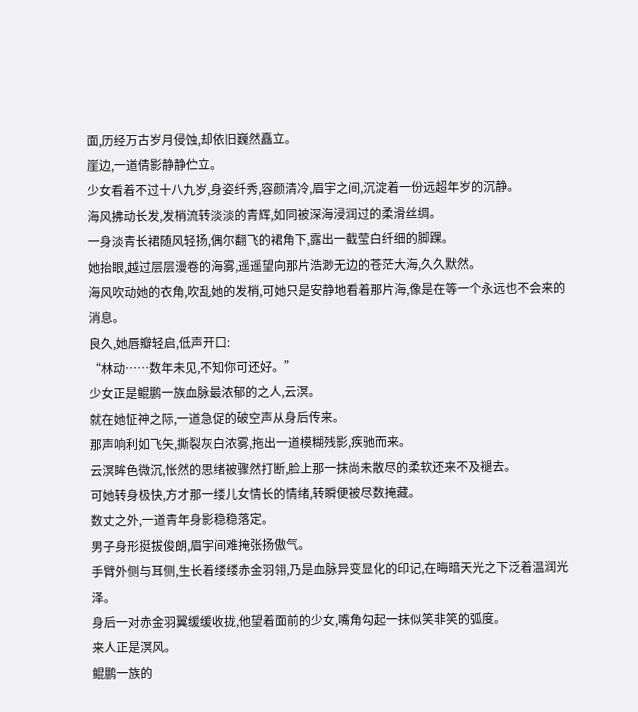面,历经万古岁月侵蚀,却依旧巍然矗立。
崖边,一道倩影静静伫立。
少女看着不过十八九岁,身姿纤秀,容颜清冷,眉宇之间,沉淀着一份远超年岁的沉静。
海风拂动长发,发梢流转淡淡的青辉,如同被深海浸润过的柔滑丝绸。
一身淡青长裙随风轻扬,偶尔翻飞的裙角下,露出一截莹白纤细的脚踝。
她抬眼,越过层层漫卷的海雾,遥遥望向那片浩渺无边的苍茫大海,久久默然。
海风吹动她的衣角,吹乱她的发梢,可她只是安静地看着那片海,像是在等一个永远也不会来的消息。
良久,她唇瓣轻启,低声开口:
“林动……数年未见,不知你可还好。”
少女正是鲲鹏一族血脉最浓郁的之人,云溟。
就在她怔神之际,一道急促的破空声从身后传来。
那声响利如飞矢,撕裂灰白浓雾,拖出一道模糊残影,疾驰而来。
云溟眸色微沉,怅然的思绪被骤然打断,脸上那一抹尚未散尽的柔软还来不及褪去。
可她转身极快,方才那一缕儿女情长的情绪,转瞬便被尽数掩藏。
数丈之外,一道青年身影稳稳落定。
男子身形挺拔俊朗,眉宇间难掩张扬傲气。
手臂外侧与耳侧,生长着缕缕赤金羽翎,乃是血脉异变显化的印记,在晦暗天光之下泛着温润光泽。
身后一对赤金羽翼缓缓收拢,他望着面前的少女,嘴角勾起一抹似笑非笑的弧度。
来人正是溟风。
鲲鹏一族的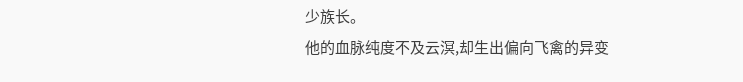少族长。
他的血脉纯度不及云溟,却生出偏向飞禽的异变